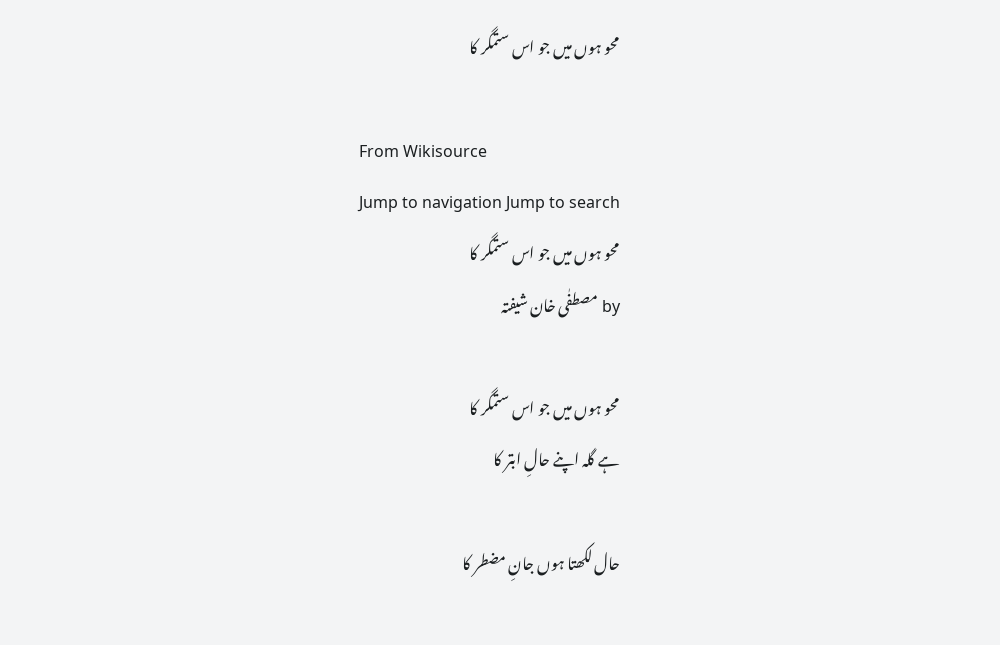محو ہوں میں جو اس ستمگر کا

From Wikisource
Jump to navigation Jump to search
محو ہوں میں جو اس ستمگر کا
by مصطفٰی خان شیفتہ

محو ہوں میں جو اس ستمگر کا
ہے گلہ اپنے حالِ ابتر کا

حال لکھتا ہوں جانِ مضطر کا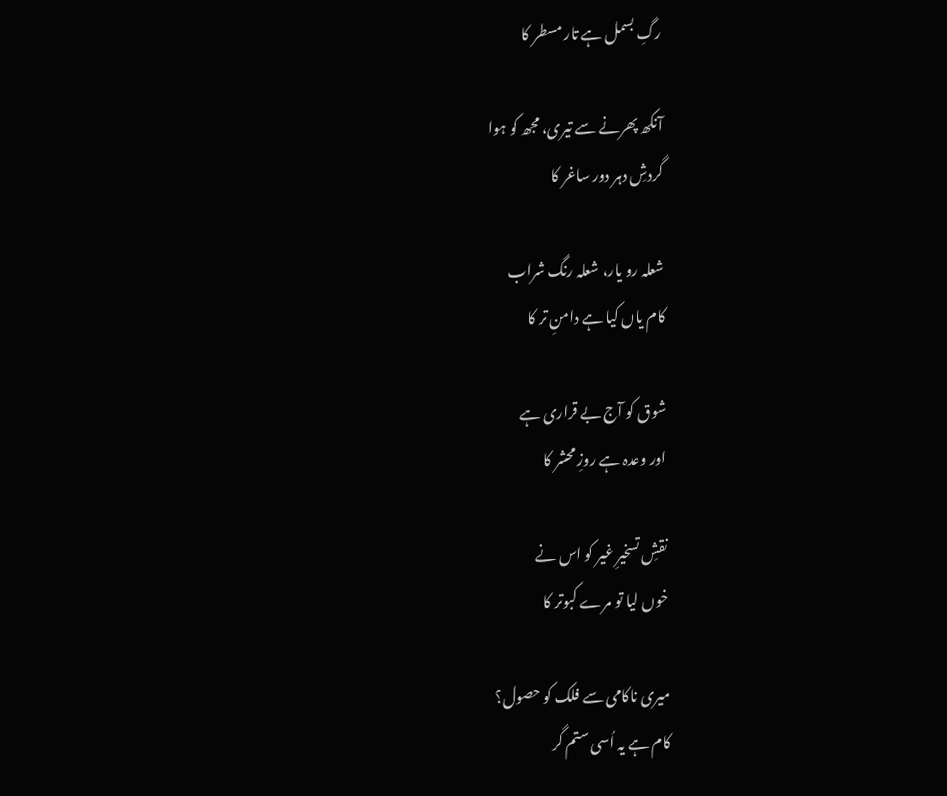رگِ بسمل ہے تار مسطر کا

آنکھ پھرنے سے تیری، مجھ کو ہوا
گردشِ دہر دور ساغر کا

شعلہ رو یار، شعلہ رنگ شراب
کام یاں کیا ہے دامنِ تر کا

شوق کو آج بے قراری ہے
اور وعدہ ہے روزِ محشر کا

نقشِ تسخیرِ غیر کو اس نے
خوں لیا تو مرے کبوتر کا

میری ناکامی سے فلک کو حصول؟
کام ہے یہ اُسی ستم گر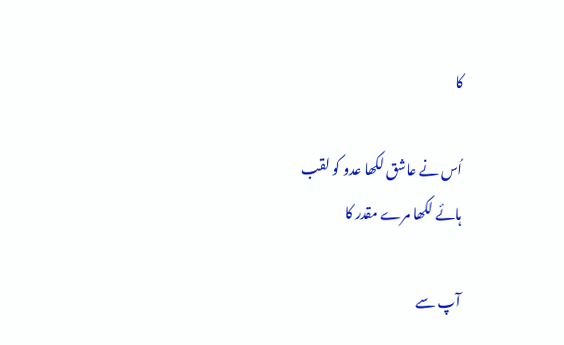کا

اُس نے عاشق لکھا عدو کو لقب
ہائے لکھا مرے مقدر کا

آپ سے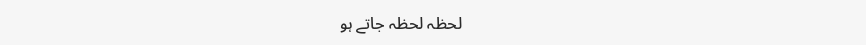لحظہ لحظہ جاتے ہو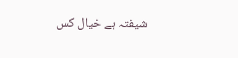شیفتہ ہے خیال کس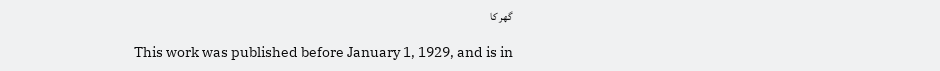گھر کا

This work was published before January 1, 1929, and is in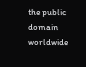the public domain worldwide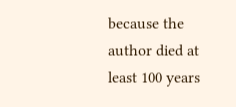because the author died at least 100 years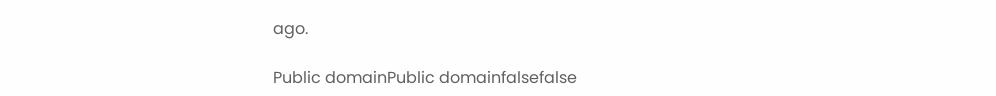ago.

Public domainPublic domainfalsefalse